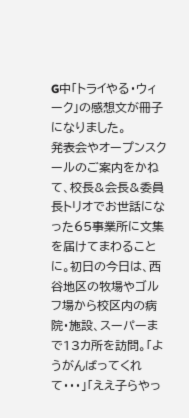G中「トライやる・ウィーク」の感想文が冊子になりました。
発表会やオープンスクールのご案内をかねて、校長&会長&委員長トリオでお世話になった65事業所に文集を届けてまわることに。初日の今日は、西谷地区の牧場やゴルフ場から校区内の病院・施設、スーパーまで13カ所を訪問。「ようがんばってくれて・・・」「ええ子らやっ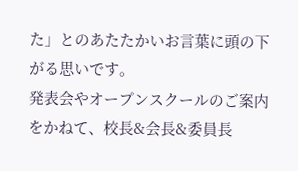た」とのあたたかいお言葉に頭の下がる思いです。
発表会やオープンスクールのご案内をかねて、校長&会長&委員長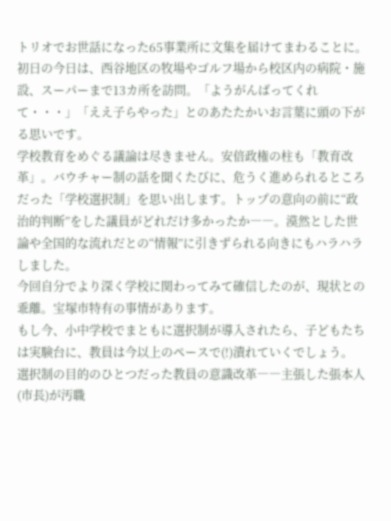トリオでお世話になった65事業所に文集を届けてまわることに。初日の今日は、西谷地区の牧場やゴルフ場から校区内の病院・施設、スーパーまで13カ所を訪問。「ようがんばってくれて・・・」「ええ子らやった」とのあたたかいお言葉に頭の下がる思いです。
学校教育をめぐる議論は尽きません。安倍政権の柱も「教育改革」。バウチャー制の話を聞くたびに、危うく進められるところだった「学校選択制」を思い出します。トップの意向の前に“政治的判断”をした議員がどれだけ多かったか――。漠然とした世論や全国的な流れだとの“情報”に引きずられる向きにもハラハラしました。
今回自分でより深く学校に関わってみて確信したのが、現状との乖離。宝塚市特有の事情があります。
もし今、小中学校でまともに選択制が導入されたら、子どもたちは実験台に、教員は今以上のペースで(!)潰れていくでしょう。
選択制の目的のひとつだった教員の意識改革――主張した張本人(市長)が汚職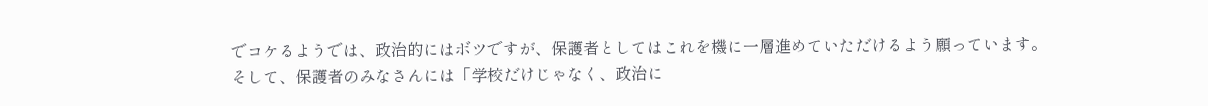でコケるようでは、政治的にはボツですが、保護者としてはこれを機に一層進めていただけるよう願っています。
そして、保護者のみなさんには「学校だけじゃなく、政治に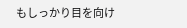もしっかり目を向け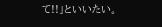て!!」といいたい。